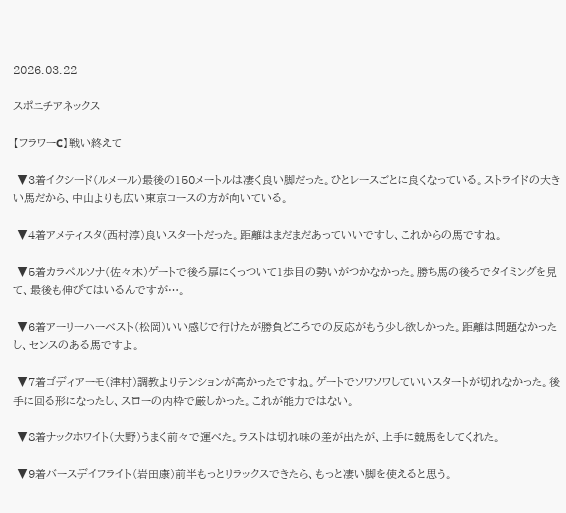2026.03.22

スポニチアネックス

【フラワーC】戦い終えて

 ▼3着イクシード(ルメール)最後の150メートルは凄く良い脚だった。ひとレースごとに良くなっている。ストライドの大きい馬だから、中山よりも広い東京コースの方が向いている。

 ▼4着アメティスタ(西村淳)良いスタートだった。距離はまだまだあっていいですし、これからの馬ですね。

 ▼5着カラペルソナ(佐々木)ゲートで後ろ扉にくっついて1歩目の勢いがつかなかった。勝ち馬の後ろでタイミングを見て、最後も伸びてはいるんですが…。

 ▼6着アーリーハーベスト(松岡)いい感じで行けたが勝負どころでの反応がもう少し欲しかった。距離は問題なかったし、センスのある馬ですよ。

 ▼7着ゴディアーモ(津村)調教よりテンションが高かったですね。ゲートでソワソワしていいスタートが切れなかった。後手に回る形になったし、スローの内枠で厳しかった。これが能力ではない。

 ▼8着ナックホワイト(大野)うまく前々で運べた。ラストは切れ味の差が出たが、上手に競馬をしてくれた。

 ▼9着バースデイフライト(岩田康)前半もっとリラックスできたら、もっと凄い脚を使えると思う。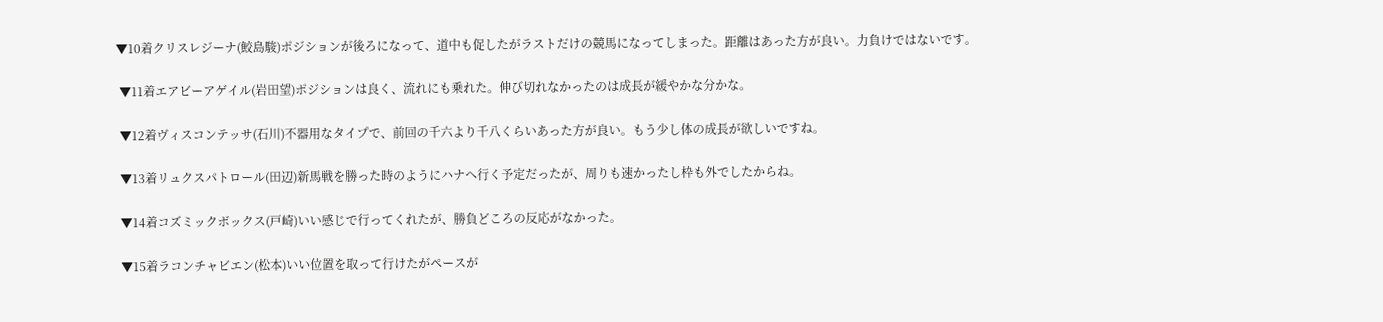▼10着クリスレジーナ(鮫島駿)ポジションが後ろになって、道中も促したがラストだけの競馬になってしまった。距離はあった方が良い。力負けではないです。

 ▼11着エアビーアゲイル(岩田望)ポジションは良く、流れにも乗れた。伸び切れなかったのは成長が緩やかな分かな。

 ▼12着ヴィスコンテッサ(石川)不器用なタイプで、前回の千六より千八くらいあった方が良い。もう少し体の成長が欲しいですね。

 ▼13着リュクスパトロール(田辺)新馬戦を勝った時のようにハナへ行く予定だったが、周りも速かったし枠も外でしたからね。

 ▼14着コズミックボックス(戸崎)いい感じで行ってくれたが、勝負どころの反応がなかった。

 ▼15着ラコンチャビエン(松本)いい位置を取って行けたがペースが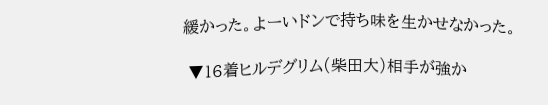緩かった。よーいドンで持ち味を生かせなかった。

 ▼16着ヒルデグリム(柴田大)相手が強か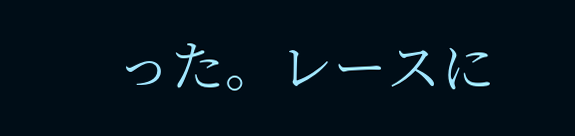った。レースに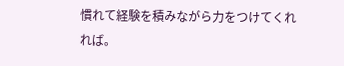慣れて経験を積みながら力をつけてくれれば。